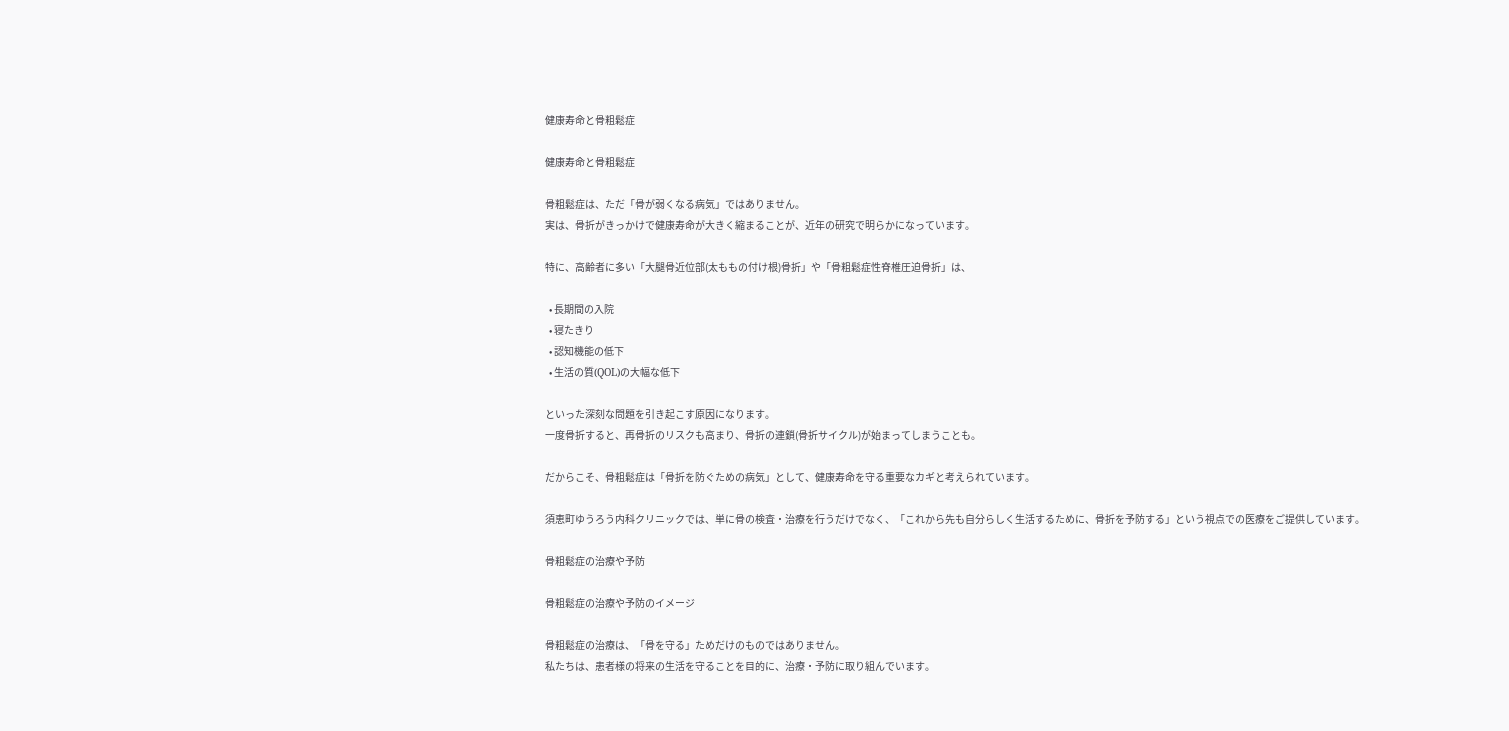健康寿命と骨粗鬆症

健康寿命と骨粗鬆症

骨粗鬆症は、ただ「骨が弱くなる病気」ではありません。
実は、骨折がきっかけで健康寿命が大きく縮まることが、近年の研究で明らかになっています。

特に、高齢者に多い「大腿骨近位部(太ももの付け根)骨折」や「骨粗鬆症性脊椎圧迫骨折」は、

  • 長期間の入院
  • 寝たきり
  • 認知機能の低下
  • 生活の質(QOL)の大幅な低下

といった深刻な問題を引き起こす原因になります。
一度骨折すると、再骨折のリスクも高まり、骨折の連鎖(骨折サイクル)が始まってしまうことも。

だからこそ、骨粗鬆症は「骨折を防ぐための病気」として、健康寿命を守る重要なカギと考えられています。

須恵町ゆうろう内科クリニックでは、単に骨の検査・治療を行うだけでなく、「これから先も自分らしく生活するために、骨折を予防する」という視点での医療をご提供しています。

骨粗鬆症の治療や予防

骨粗鬆症の治療や予防のイメージ

骨粗鬆症の治療は、「骨を守る」ためだけのものではありません。
私たちは、患者様の将来の生活を守ることを目的に、治療・予防に取り組んでいます。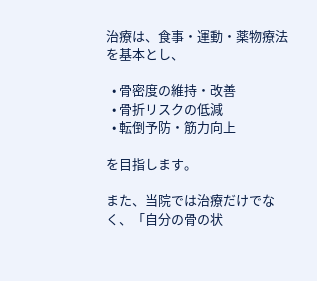治療は、食事・運動・薬物療法を基本とし、

  • 骨密度の維持・改善
  • 骨折リスクの低減
  • 転倒予防・筋力向上

を目指します。

また、当院では治療だけでなく、「自分の骨の状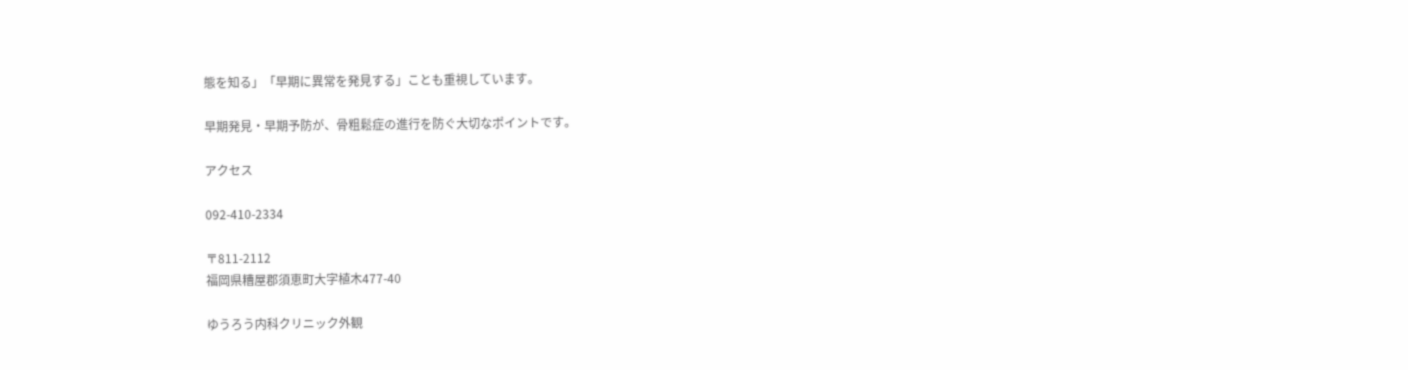態を知る」「早期に異常を発見する」ことも重視しています。

早期発見・早期予防が、骨粗鬆症の進行を防ぐ大切なポイントです。

アクセス

092-410-2334

〒811-2112
福岡県糟屋郡須恵町大字植木477-40

ゆうろう内科クリニック外観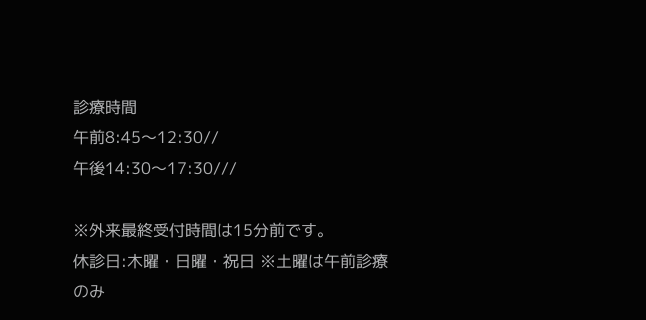診療時間
午前8:45〜12:30//
午後14:30〜17:30///

※外来最終受付時間は15分前です。
休診日:木曜・日曜・祝日 ※土曜は午前診療のみ